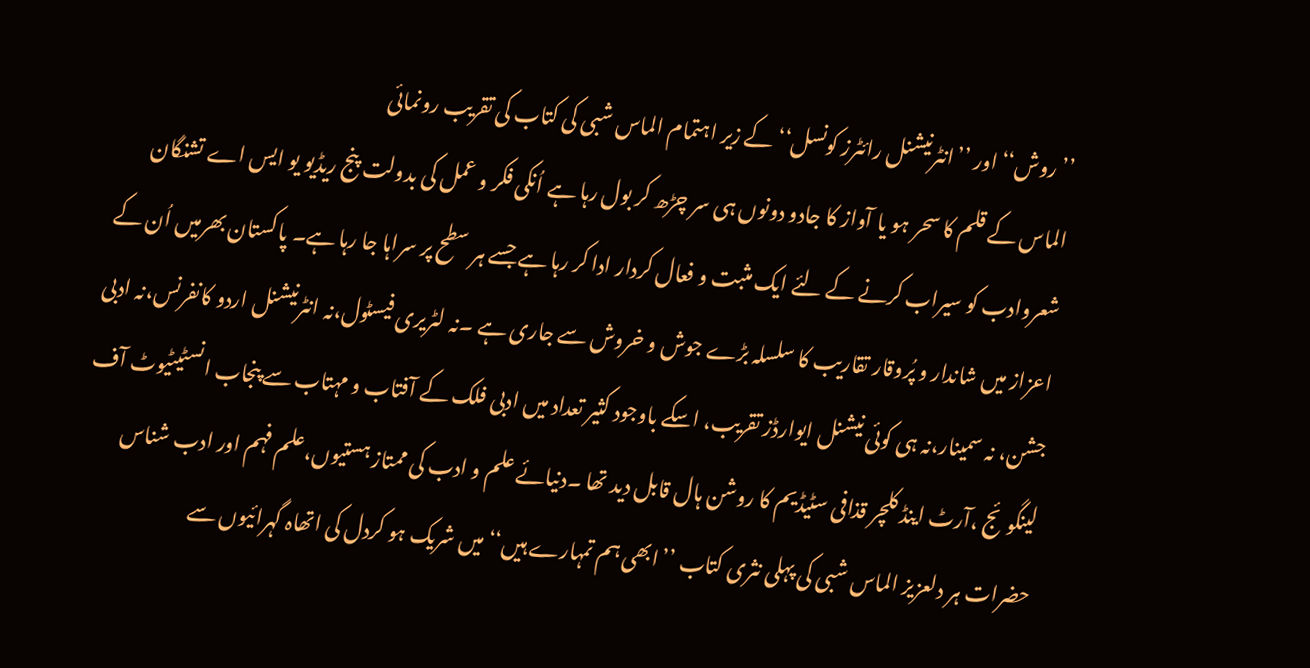’’روش‘‘ اور ’’انٹرنیشنل رائٹرز کونسل‘‘ کے زیر اہتمام الماس شبی کی کتاب کی تقریب رونمائی
الماس کے قلم کا سحر ہو یا آواز کا جادو دونوں ہی سر چڑھ کر بول رہا ہے اُنکی فکر و عمل کی بدولت پنج ریڈیو یو ایس اے تشنگان شعروادب کو سیراب کرنے کے لئے ایک مثبت و فعال کردار ادا کر رہا ہے جسے ہر سطح پر سراہا جا رہا ہے۔ پاکستان بھرمیں اُن کے اعزاز میں شاندار و پُروقار تقاریب کا سلسلہ بڑے جوش و خروش سے جاری ہے ۔نہ لٹریری فیسٹول،نہ انٹرنیشنل اردو کانفرنس،نہ ادبی جشن، نہ سمینار،نہ ہی کوئی نیشنل ایوارڈز تقریب، اسکے باوجود کثیر تعداد میں ادبی فلک کے آفتاب و مہتاب سے پنجاب انسٹیٹیوٹ آف لینگوئج ،آرٹ اینڈ کلچر قذافی سٹیڈیم کا روشن ہال قابل دید تھا ۔دنیائے علم و ادب کی ممتاز ہستیوں،علم فہم اور ادب شناس حضرات ہر دلعزیز الماس شبی کی پہلی نثری کتاب ’’ابھی ہم تمہارے ہیں‘‘ میں شریک ہو کردل کی اتھاہ گہرائیوں سے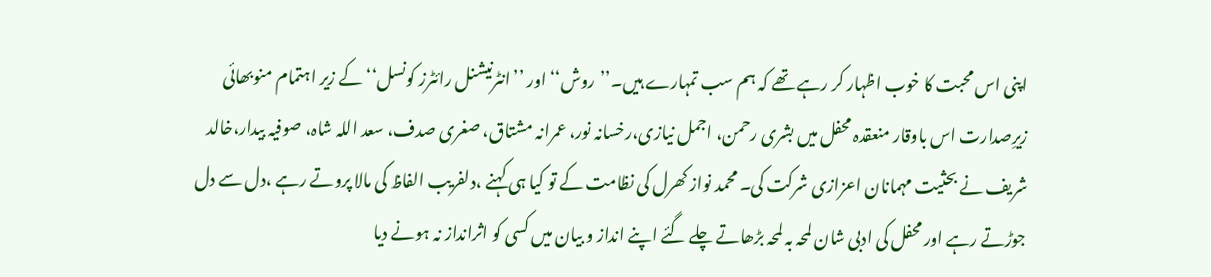اپنی اس محبت کا خوب اظہار کر رہے تھے کہ ہم سب تمہارے ہیں۔’’روش‘‘ اور ’’انٹرنیشنل رائٹرز کونسل‘‘ کے زیر اہتمام منوبھائی زیرِصدارت اس باوقار منعقدہ محفل میں بشری رحمن، اجمل نیازی،رخسانہ نور، عمرانہ مشتاق، صغری صدف، سعد اللہ شاہ، صوفیہ بیدار،خالد شریف نے بحثیت مہمانان اعزازی شرکت کی۔ محمد نواز کھرل کی نظامت کے تو کیا ہی کہنے ،دلفریب الفاظ کی مالا پروتے رہے ،دل سے دل جوڑتے رہے اور محفل کی ادبی شان لمحہ بہ لمحہ بڑھاتے چلے گئے اپنے انداز و بیان میں کسی کو اثرانداز نہ ہونے دیا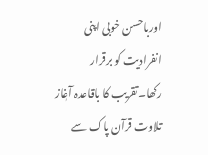اورباحسن خوبی اپنی انفرادیت کو برقرار رکھا۔تقریب کا باقاعدہ آغٖاز تلاوت قرآن پاک سے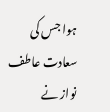ہوا جس کی سعادت عاطف نواز نے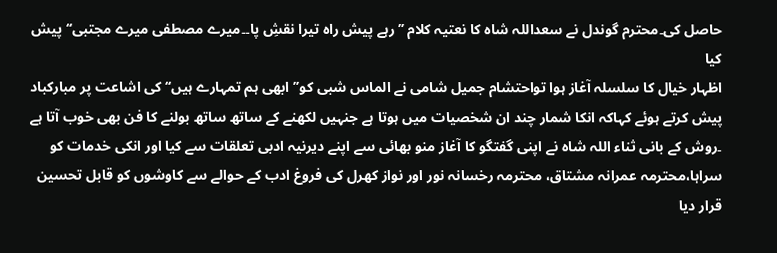حاصل کی۔محترم گوندل نے سعداللہ شاہ کا نعتیہ کلام ’’رہے پیش راہ تیرا نقشِ پا۔۔میرے مصطفی میرے مجتبی‘‘پیش کیا
اظہار خیال کا سلسلہ آغاز ہوا تواحتشام جمیل شامی نے الماس شبی کو’’ابھی ہم تمہارے ہیں‘‘ کی اشاعت پر مبارکباد پیش کرتے ہوئے کہاکہ انکا شمار چند ان شخصیات میں ہوتا ہے جنہیں لکھنے کے ساتھ ساتھ بولنے کا فن بھی خوب آتا ہے ۔روش کے بانی ثناء اللہ شاہ نے اپنی گفتگو کا آغاز منو بھائی سے اپنے دیرنیہ ادبی تعلقات سے کیا اور انکی خدمات کو سراہا،محترمہ عمرانہ مشتاق، محترمہ رخسانہ نور اور نواز کھرل کی فروغ ادب کے حوالے سے کاوشوں کو قابل تحسین قرار دیا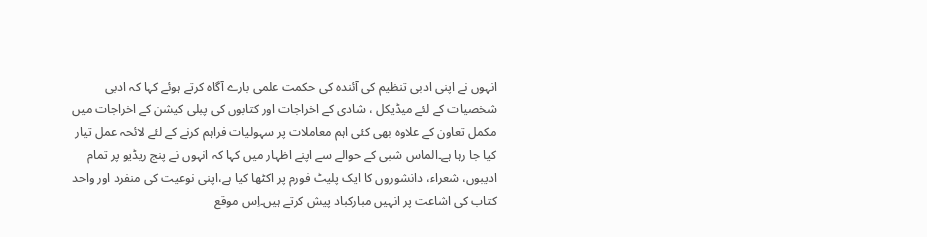انہوں نے اپنی ادبی تنظیم کی آئندہ کی حکمت علمی بارے آگاہ کرتے ہوئے کہا کہ ادبی شخصیات کے لئے میڈیکل ، شادی کے اخراجات اور کتابوں کی پبلی کیشن کے اخراجات میں مکمل تعاون کے علاوہ بھی کئی اہم معاملات پر سہولیات فراہم کرنے کے لئے لائحہ عمل تیار کیا جا رہا ہے۔الماس شبی کے حوالے سے اپنے اظہار میں کہا کہ انہوں نے پنج ریڈیو پر تمام ادیبوں، شعراء، دانشوروں کا ایک پلیٹ فورم پر اکٹھا کیا ہے،اپنی نوعیت کی منفرد اور واحد کتاب کی اشاعت پر انہیں مبارکباد پیش کرتے ہیں۔اِس موقع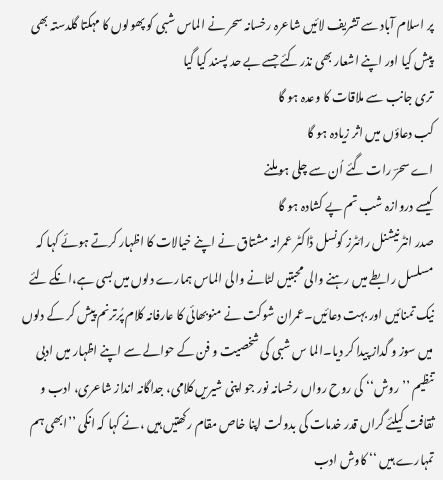پر اسلام آباد سے تشریف لائیں شاعرہ رخسانہ سحر نے الماس شبی کو پھولوں کا مہکتا گلدستہ بھی پیش کیا اور اپنے اشعار بھی نذر کئے جسے بے حد پسند کیا گیا
تری جانب سے ملاقات کا وعدہ ہو گا
کب دعاؤں میں اثر زیادہ ہو گا
اے سحرؔ رات گئے اُن سے چلی ہو ملنے
کیسے دروازہ شب تم پے کشادہ ہو گا
صدر انٹرنیشنل رائٹرز کونسل ڈاکٹر عمرانہ مشتاق نے اپنے خیالات کا اظہار کرتے ہوئے کہا کہ مسلسل رابطے میں رہنے والی محبتیں لٹانے والی الماس ہمارے دلوں میں بسی ہے،انکے لئے نیک تمنائیں اور بہت دعائیں۔عمران شوکت نے منوبھائی کا عارفانہ کلام پُرترنم پیش کر کے دلوں میں سوز و گداز پیدا کر دیا۔الما س شبی کی شخصیت و فن کے حوالے سے اپنے اظہار میں ادبی تنظیم ’’روش‘‘ کی روح رواں رخسانہ نور جو اپنی شیریں کلامی، جداگانہ انداز شاعری، ادب و ثقافت کیلئے گراں قدر خدمات کی بدولت اپنا خاص مقام رکھتیں ہیں ،نے کہا کہ انکی ’’ابھی ہم تمہارے ہیں ‘‘ کاوش ادب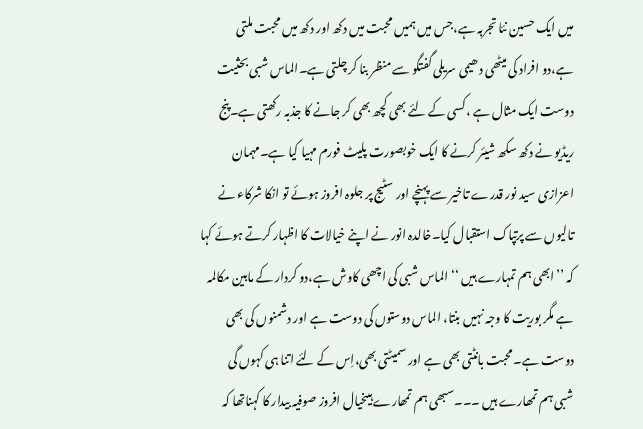میں ایک حسین نئا تجربہ ہے،جس میں ہمیں محبت میں دکھ اور دکھ میں محبت ملتی ہے،دو افراد کی میٹھی دھیمی سریلی گفتگو سے منظر بنا کر چلتی ہے۔الماس شبی بحثیت دوست ایک مثال ہے ،کسی کے لئے بھی کچھ بھی کر جانے کا جذبہ رکھتی ہے۔پنج ریڈیو نے دکھ سکھ شیئر کرنے کا ایک خوبصورت پلیٹ فورم مہیا کیا ہے۔مہمان اعزازی سید نور قدرے تاخیر سے پہنچے اور سٹیج پر جلوہ افروز ہوئے تو انکا شرکاء نے تالیوں سے پرتپاک استقبال کیا۔خالدہ انور نے اپنے خیالات کا اظہار کرتے ہوئے کہا کہ ’’ابھی ہم تمہارے ہیں ‘‘ الماس شبی کی اچھی کاوش ہے،دو کردار کے مابین مکالمہ ہے مگر بوریت کا وجہ نہیں بنتا، الماس دوستوں کی دوست ہے اور دشمنوں کی بھی دوست ہے۔محبت بانٹتی بھی ہے اور سمیٹتی بھی،اِس کے لئے اتنا ہی کہوں گی
شبی ہم تمھارے ہیں ۔۔۔سبھی ہم تمھارے ہیںخیال افروز صوفیہ بیدار کا کہناتھا کہ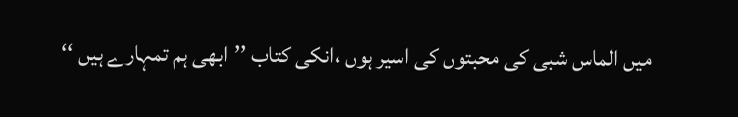میں الماس شبی کی محبتوں کی اسیر ہوں ،انکی کتاب ’’ابھی ہم تمہارے ہیں ‘‘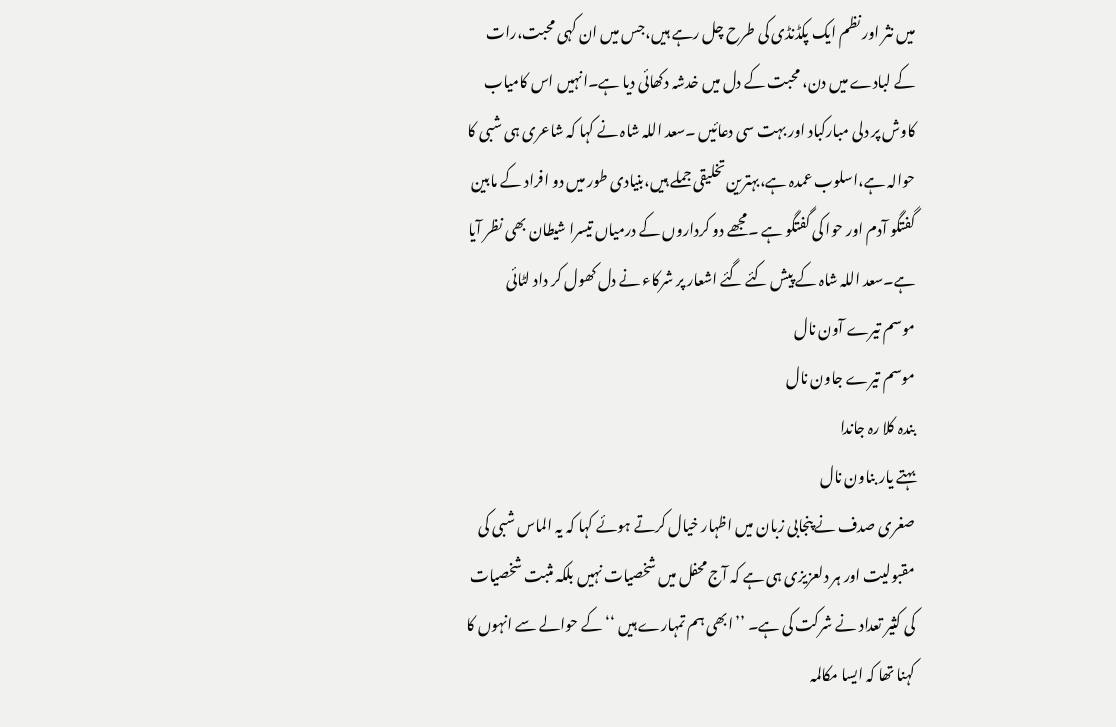میں نثر اور نظم ایک پکڈنڈی کی طرح چل رہے ہیں،جس میں ان کہی محبت،رات کے لبادے میں دن، محبت کے دل میں خدشہ دکھائی دیا ہے۔انہیں اس کامیاب کاوش پر دلی مبارکباد اور بہت سی دعائیں ۔سعد اللہ شاہ نے کہا کہ شاعری ہی شبی کا حوالہ ہے،اسلوب عمدہ ہے،بہترین تخلیقی جملے ہیں،بنیادی طور میں دو افراد کے مابین گفتگو آدم اور حوا کی گفتگو ہے ۔مجھے دو کرداروں کے درمیاں تیسرا شیطان بھی نظر آیا ہے۔سعد اللہ شاہ کے پیش کئے گئے اشعار پر شرکاء نے دل کھول کر داد لٹائی
موسم تیرے آون نال
موسم تیرے جاون نال
بندہ کلا رہ جاندا
بہتے یار بناون نال
صغری صدف نے پنجابی زبان میں اظہار خیال کرتے ہوئے کہا کہ یہ الماس شبی کی مقبولیت اور ہر دلعزیزی ہی ہے کہ آج محفل میں شخصیات نہیں بلکہ مثبت شخصیات کی کثیر تعداد نے شرکت کی ہے۔ ’’ابھی ہم تمہارے ہیں ‘‘ کے حوالے سے انہوں کا کہنا تھا کہ ایسا مکالمہ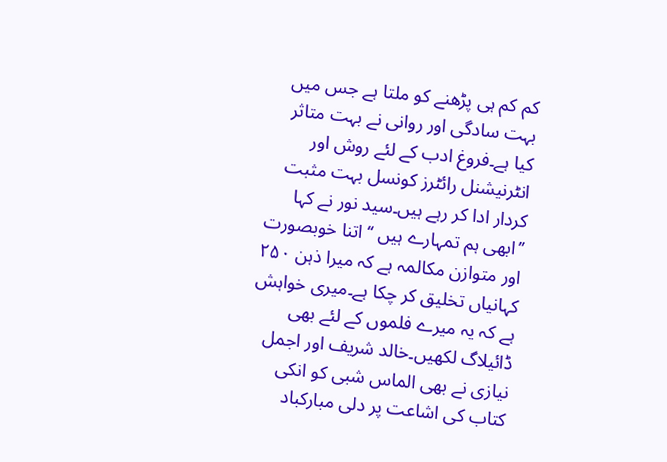کم کم ہی پڑھنے کو ملتا ہے جس میں بہت سادگی اور روانی نے بہت متاثر کیا ہے۔فروغ ادب کے لئے روش اور انٹرنیشنل رائٹرز کونسل بہت مثبت کردار ادا کر رہے ہیں۔سید نور نے کہا ’’ابھی ہم تمہارے ہیں ‘‘ اتنا خوبصورت اور متوازن مکالمہ ہے کہ میرا ذہن ۲۵۰ کہانیاں تخلیق کر چکا ہے۔میری خواہش ہے کہ یہ میرے فلموں کے لئے بھی ڈائیلاگ لکھیں۔خالد شریف اور اجمل نیازی نے بھی الماس شبی کو انکی کتاب کی اشاعت پر دلی مبارکباد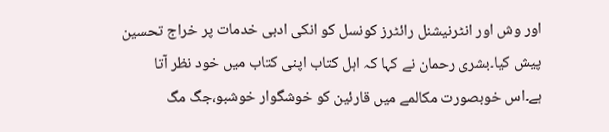اور وش اور انٹرنیشنل رائٹرز کونسل کو انکی ادبی خدمات پر خراج تحسین پیش کیا۔بشری رحمان نے کہا کہ اہل کتاب اپنی کتاب میں خود نظر آتا ہے۔اس خوبصورت مکالمے میں قارئین کو خوشگوار خوشبو،جگ مگ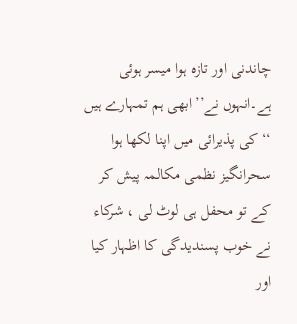چاندنی اور تازہ ہوا میسر ہوئی ہے۔انہوں نے’’ابھی ہم تمہارے ہیں ‘‘ کی پذیرائی میں اپنا لکھا ہوا سحرانگیز نظمی مکالمہ پیش کر کے تو محفل ہی لوٹ لی ، شرکاء نے خوب پسندیدگی کا اظہار کیا اور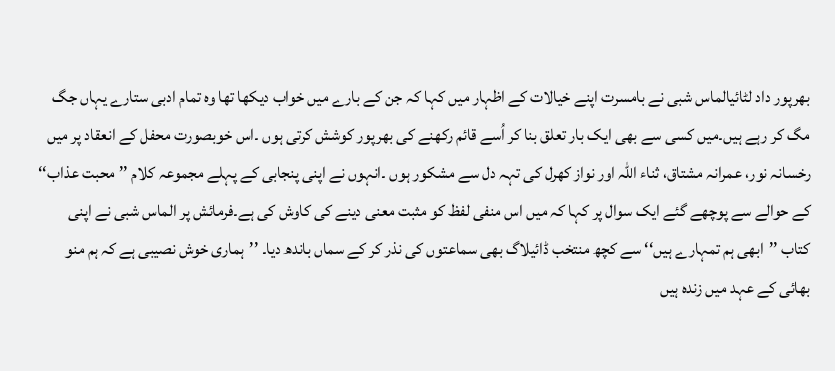بھرپور داد لٹائیالماس شبی نے بامسرت اپنے خیالات کے اظہار میں کہا کہ جن کے بارے میں خواب دیکھا تھا وہ تمام ادبی ستارے یہاں جگ مگ کر رہے ہیں۔میں کسی سے بھی ایک بار تعلق بنا کر اُسے قائم رکھنے کی بھرپور کوشش کرتی ہوں ۔اس خوبصورت محفل کے انعقاد پر میں رخسانہ نور، عمرانہ مشتاق، ثناء اللہ اور نواز کھرل کی تہہ دل سے مشکور ہوں ۔انہوں نے اپنی پنجابی کے پہلے مجموعہ کلام ’’محبت عذاب‘‘ کے حوالے سے پوچھے گئے ایک سوال پر کہا کہ میں اس منفی لفظ کو مثبت معنی دینے کی کاوش کی ہے۔فرمائش پر الماس شبی نے اپنی کتاب ’’ابھی ہم تمہارے ہیں‘‘ سے کچھ منتخب ڈائیلاگ بھی سماعتوں کی نذر کر کے سماں باندھ دیا۔ ’’ہماری خوش نصیبی ہے کہ ہم منو بھائی کے عہد میں زندہ ہیں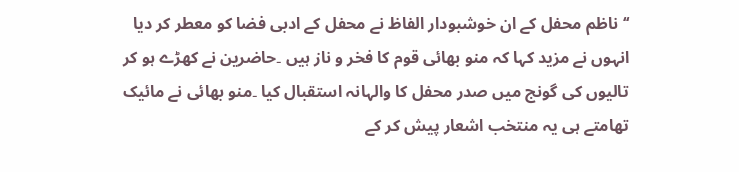‘‘ ناظم محفل کے ان خوشبودار الفاظ نے محفل کے ادبی فضا کو معطر کر دیا انہوں نے مزید کہا کہ منو بھائی قوم کا فخر و ناز ہیں ۔حاضرین نے کھڑے ہو کر تالیوں کی گونج میں صدر محفل کا والہانہ استقبال کیا ۔منو بھائی نے مائیک تھامتے ہی یہ منتخب اشعار پیش کر کے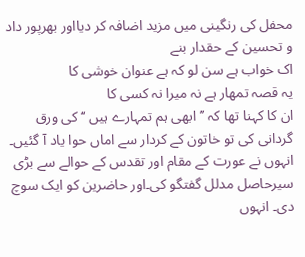محفل کی رنگینی میں مزید اضافہ کر دیااور بھرپور داد و تحسین کے حقدار بنے
اک خواب ہے سن لو کہ ہے عنوان خوشی کا
یہ قصہ تمھار ہے نہ میرا نہ کسی کا
ان کا کہنا تھا کہ ’’ابھی ہم تمہارے ہیں ‘‘ کی ورق گردانی کی تو خاتون کے کردار سے اماں حوا یاد آ گئیں۔ انہوں نے عورت کے مقام اور تقدس کے حوالے سے بڑی سیرحاصل مدلل گفتگو کی۔اور حاضرین کو ایک سوچ دی۔ انہوں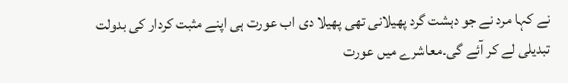نے کہا مرد نے جو دہشت گرد پھیلانی تھی پھیلا دی اب عورت ہی اپنے مثبت کردار کی بدولت تبدیلی لے کر آئے گی۔معاشرے میں عورت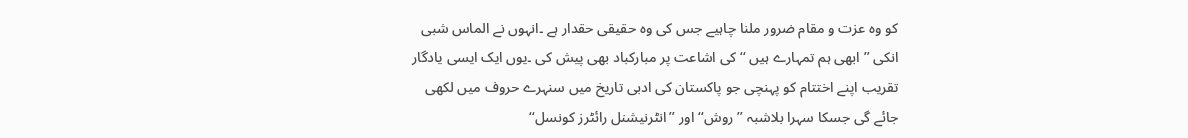کو وہ عزت و مقام ضرور ملنا چاہیے جس کی وہ حقیقی حقدار ہے ۔انہوں نے الماس شبی انکی ’’ابھی ہم تمہارے ہیں ‘‘ کی اشاعت پر مبارکباد بھی پیش کی ۔یوں ایک ایسی یادگار تقریب اپنے اختتام کو پہنچی جو پاکستان کی ادبی تاریخ میں سنہرے حروف میں لکھی جائے گی جسکا سہرا بلاشبہ ’’روش‘‘ اور ’’انٹرنیشنل رائٹرز کونسل‘‘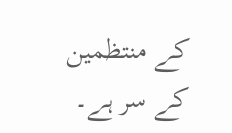کے منتظمین کے سر ہے۔